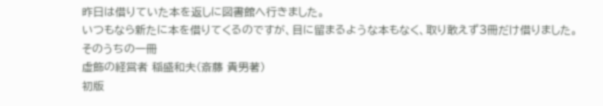昨日は借りていた本を返しに図書館へ行きました。
いつもなら新たに本を借りてくるのですが、目に留まるような本もなく、取り敢えず3冊だけ借りました。
そのうちの一冊
虚飾の経営者 稲盛和夫(斎藤 貴男著)
初版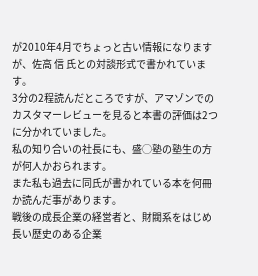が2010年4月でちょっと古い情報になりますが、佐高 信 氏との対談形式で書かれています。
3分の2程読んだところですが、アマゾンでのカスタマーレビューを見ると本書の評価は2つに分かれていました。
私の知り合いの社長にも、盛◯塾の塾生の方が何人かおられます。
また私も過去に同氏が書かれている本を何冊か読んだ事があります。
戦後の成長企業の経営者と、財閥系をはじめ長い歴史のある企業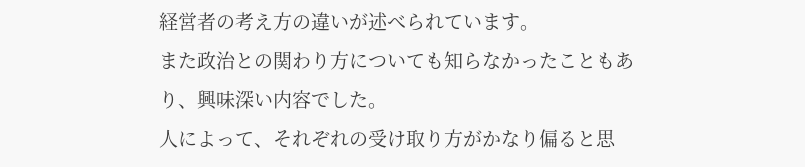経営者の考え方の違いが述べられています。
また政治との関わり方についても知らなかったこともあり、興味深い内容でした。
人によって、それぞれの受け取り方がかなり偏ると思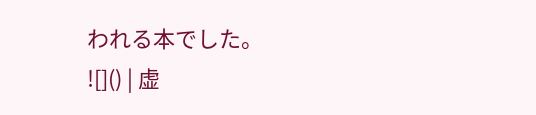われる本でした。
![]() | 虚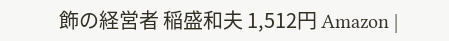飾の経営者 稲盛和夫 1,512円 Amazon |